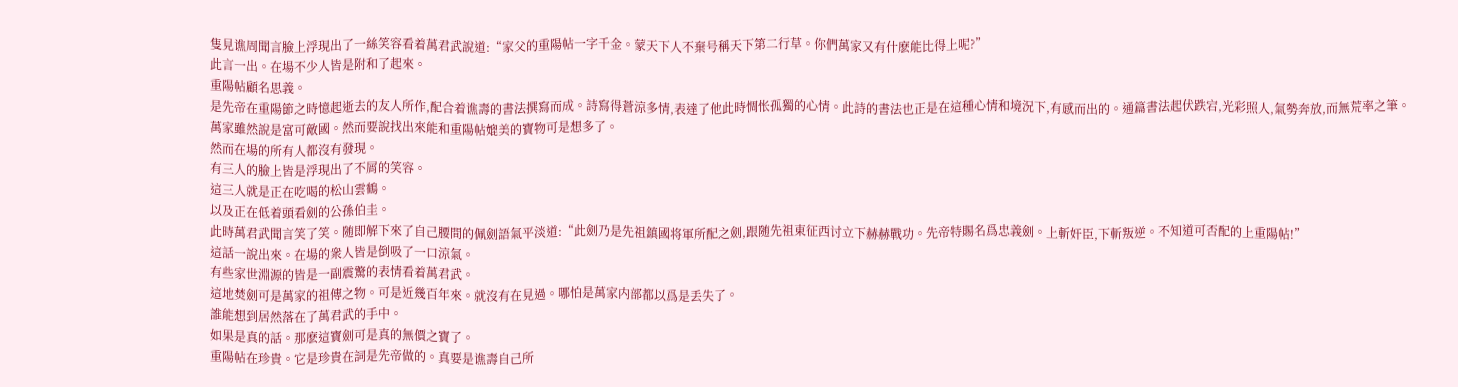隻見谯周聞言臉上浮現出了一絲笑容看着萬君武說道:“家父的重陽帖一字千金。蒙天下人不棄号稱天下第二行草。你們萬家又有什麽能比得上呢?”
此言一出。在場不少人皆是附和了起來。
重陽帖顧名思義。
是先帝在重陽節之時憶起逝去的友人所作,配合着谯壽的書法撰寫而成。詩寫得蒼涼多情,表達了他此時惆怅孤獨的心情。此詩的書法也正是在這種心情和境況下,有感而出的。通篇書法起伏跌宕,光彩照人,氣勢奔放,而無荒率之筆。
萬家雖然說是富可敵國。然而要說找出來能和重陽帖媲美的寶物可是想多了。
然而在場的所有人都沒有發現。
有三人的臉上皆是浮現出了不屑的笑容。
這三人就是正在吃喝的松山雲鶴。
以及正在低着頭看劍的公孫伯圭。
此時萬君武聞言笑了笑。随即解下來了自己腰間的佩劍語氣平淡道:“此劍乃是先祖鎮國将軍所配之劍,跟随先祖東征西讨立下赫赫戰功。先帝特賜名爲忠義劍。上斬奸臣,下斬叛逆。不知道可否配的上重陽帖!”
這話一說出來。在場的衆人皆是倒吸了一口涼氣。
有些家世淵源的皆是一副震驚的表情看着萬君武。
這地焚劍可是萬家的祖傳之物。可是近幾百年來。就沒有在見過。哪怕是萬家内部都以爲是丢失了。
誰能想到居然落在了萬君武的手中。
如果是真的話。那麽這寶劍可是真的無價之寶了。
重陽帖在珍貴。它是珍貴在詞是先帝做的。真要是谯壽自己所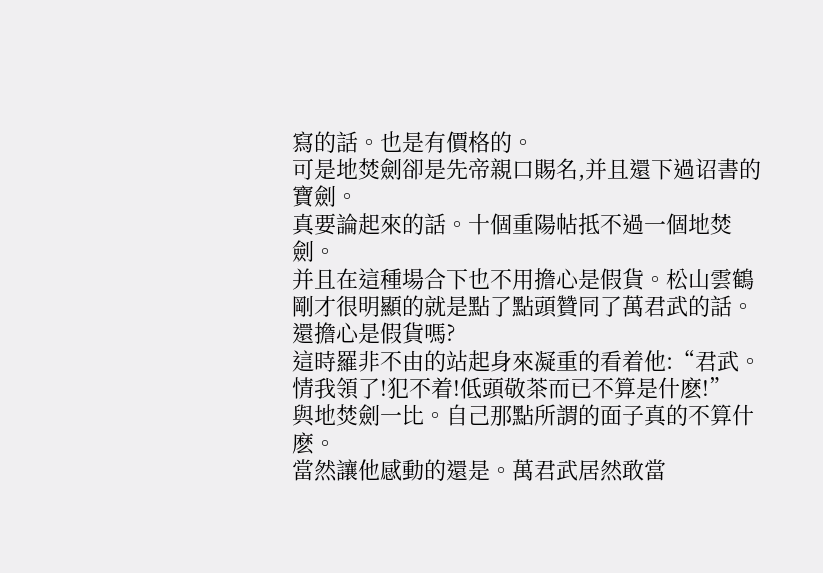寫的話。也是有價格的。
可是地焚劍卻是先帝親口賜名,并且還下過诏書的寶劍。
真要論起來的話。十個重陽帖抵不過一個地焚劍。
并且在這種場合下也不用擔心是假貨。松山雲鶴剛才很明顯的就是點了點頭贊同了萬君武的話。
還擔心是假貨嗎?
這時羅非不由的站起身來凝重的看着他:“君武。情我領了!犯不着!低頭敬茶而已不算是什麽!”
與地焚劍一比。自己那點所謂的面子真的不算什麽。
當然讓他感動的還是。萬君武居然敢當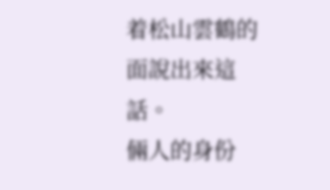着松山雲鶴的面說出來這話。
倆人的身份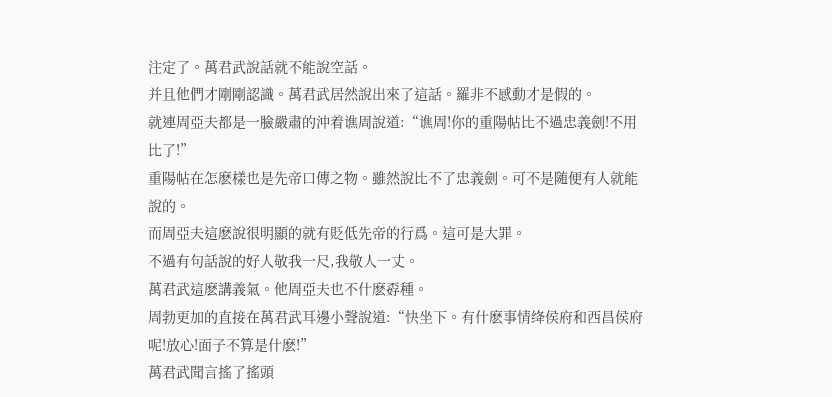注定了。萬君武說話就不能說空話。
并且他們才剛剛認識。萬君武居然說出來了這話。羅非不感動才是假的。
就連周亞夫都是一臉嚴肅的沖着谯周說道:“谯周!你的重陽帖比不過忠義劍!不用比了!”
重陽帖在怎麽樣也是先帝口傳之物。雖然說比不了忠義劍。可不是随便有人就能說的。
而周亞夫這麽說很明顯的就有貶低先帝的行爲。這可是大罪。
不過有句話說的好人敬我一尺,我敬人一丈。
萬君武這麽講義氣。他周亞夫也不什麽孬種。
周勃更加的直接在萬君武耳邊小聲說道:“快坐下。有什麽事情绛侯府和西昌侯府呢!放心!面子不算是什麽!”
萬君武聞言搖了搖頭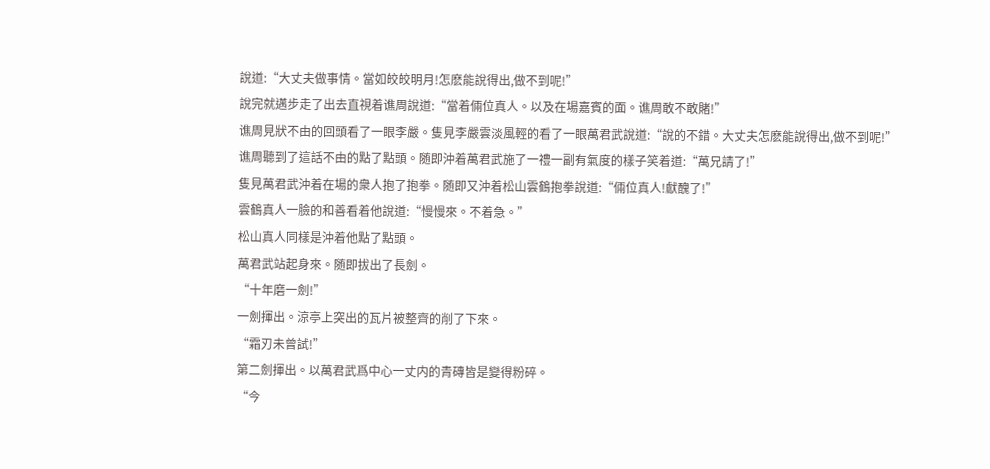說道:“大丈夫做事情。當如皎皎明月!怎麽能說得出,做不到呢!”
說完就邁步走了出去直視着谯周說道:“當着倆位真人。以及在場嘉賓的面。谯周敢不敢賭!”
谯周見狀不由的回頭看了一眼李嚴。隻見李嚴雲淡風輕的看了一眼萬君武說道:“說的不錯。大丈夫怎麽能說得出,做不到呢!”
谯周聽到了這話不由的點了點頭。随即沖着萬君武施了一禮一副有氣度的樣子笑着道:“萬兄請了!”
隻見萬君武沖着在場的衆人抱了抱拳。随即又沖着松山雲鶴抱拳說道:“倆位真人!獻醜了!”
雲鶴真人一臉的和善看着他說道:“慢慢來。不着急。”
松山真人同樣是沖着他點了點頭。
萬君武站起身來。随即拔出了長劍。
“十年磨一劍!”
一劍揮出。涼亭上突出的瓦片被整齊的削了下來。
“霜刃未曾試!”
第二劍揮出。以萬君武爲中心一丈内的青磚皆是變得粉碎。
“今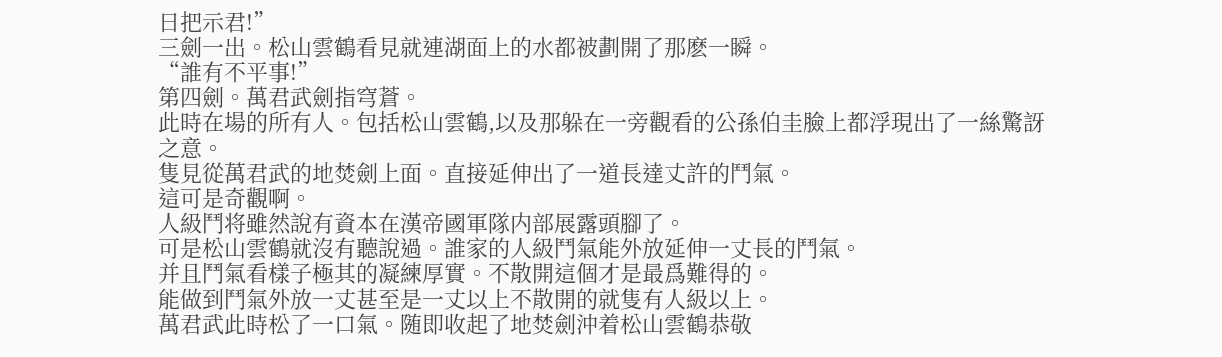日把示君!”
三劍一出。松山雲鶴看見就連湖面上的水都被劃開了那麽一瞬。
“誰有不平事!”
第四劍。萬君武劍指穹蒼。
此時在場的所有人。包括松山雲鶴,以及那躲在一旁觀看的公孫伯圭臉上都浮現出了一絲驚訝之意。
隻見從萬君武的地焚劍上面。直接延伸出了一道長達丈許的鬥氣。
這可是奇觀啊。
人級鬥将雖然說有資本在漢帝國軍隊内部展露頭腳了。
可是松山雲鶴就沒有聽說過。誰家的人級鬥氣能外放延伸一丈長的鬥氣。
并且鬥氣看樣子極其的凝練厚實。不散開這個才是最爲難得的。
能做到鬥氣外放一丈甚至是一丈以上不散開的就隻有人級以上。
萬君武此時松了一口氣。随即收起了地焚劍沖着松山雲鶴恭敬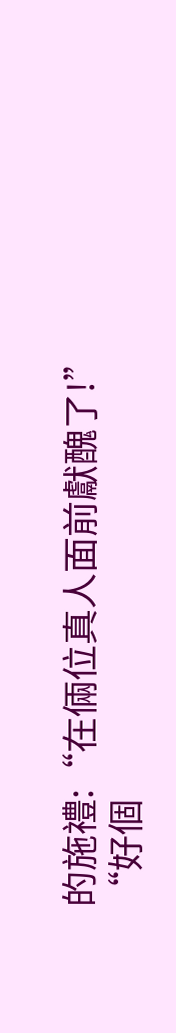的施禮:“在倆位真人面前獻醜了!”
“好個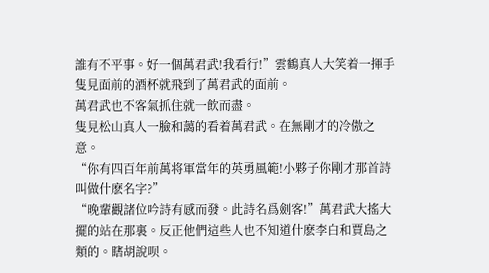誰有不平事。好一個萬君武!我看行!”雲鶴真人大笑着一揮手隻見面前的酒杯就飛到了萬君武的面前。
萬君武也不客氣抓住就一飲而盡。
隻見松山真人一臉和藹的看着萬君武。在無剛才的冷傲之意。
“你有四百年前萬将軍當年的英勇風範!小夥子你剛才那首詩叫做什麽名字?”
“晚輩觀諸位吟詩有感而發。此詩名爲劍客!”萬君武大搖大擺的站在那裏。反正他們這些人也不知道什麽李白和賈島之類的。瞎胡說呗。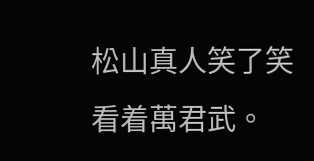松山真人笑了笑看着萬君武。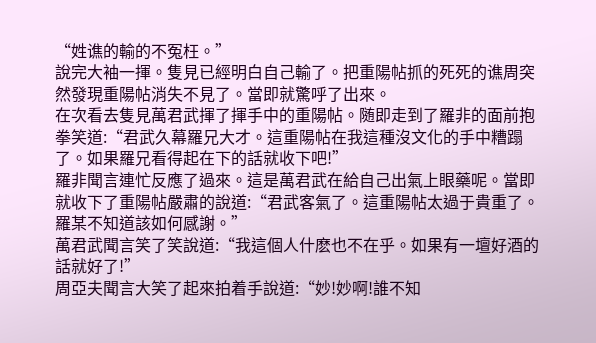“姓谯的輸的不冤枉。”
說完大袖一揮。隻見已經明白自己輸了。把重陽帖抓的死死的谯周突然發現重陽帖消失不見了。當即就驚呼了出來。
在次看去隻見萬君武揮了揮手中的重陽帖。随即走到了羅非的面前抱拳笑道:“君武久幕羅兄大才。這重陽帖在我這種沒文化的手中糟蹋了。如果羅兄看得起在下的話就收下吧!”
羅非聞言連忙反應了過來。這是萬君武在給自己出氣上眼藥呢。當即就收下了重陽帖嚴肅的說道:“君武客氣了。這重陽帖太過于貴重了。羅某不知道該如何感謝。”
萬君武聞言笑了笑說道:“我這個人什麽也不在乎。如果有一壇好酒的話就好了!”
周亞夫聞言大笑了起來拍着手說道:“妙!妙啊!誰不知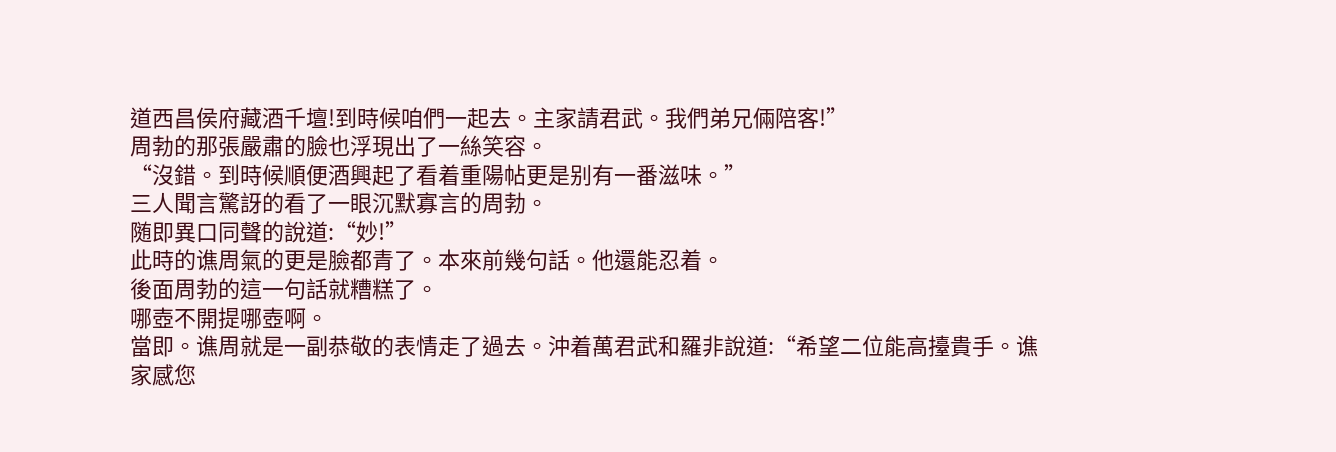道西昌侯府藏酒千壇!到時候咱們一起去。主家請君武。我們弟兄倆陪客!”
周勃的那張嚴肅的臉也浮現出了一絲笑容。
“沒錯。到時候順便酒興起了看着重陽帖更是别有一番滋味。”
三人聞言驚訝的看了一眼沉默寡言的周勃。
随即異口同聲的說道:“妙!”
此時的谯周氣的更是臉都青了。本來前幾句話。他還能忍着。
後面周勃的這一句話就糟糕了。
哪壺不開提哪壺啊。
當即。谯周就是一副恭敬的表情走了過去。沖着萬君武和羅非說道:“希望二位能高擡貴手。谯家感您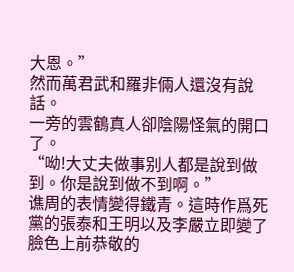大恩。”
然而萬君武和羅非倆人還沒有說話。
一旁的雲鶴真人卻陰陽怪氣的開口了。
“呦!大丈夫做事别人都是說到做到。你是說到做不到啊。”
谯周的表情變得鐵青。這時作爲死黨的張泰和王明以及李嚴立即變了臉色上前恭敬的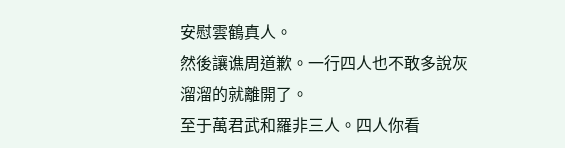安慰雲鶴真人。
然後讓谯周道歉。一行四人也不敢多說灰溜溜的就離開了。
至于萬君武和羅非三人。四人你看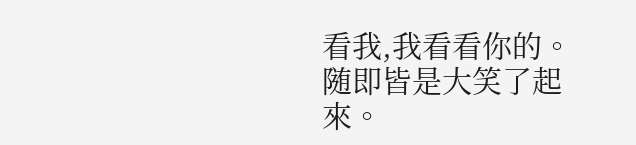看我,我看看你的。
随即皆是大笑了起來。